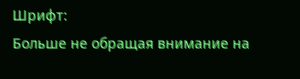Шрифт:
Больше не обращая внимание на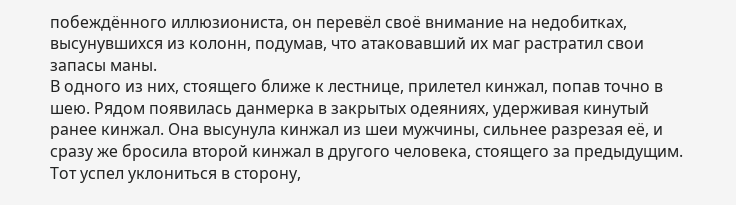побеждённого иллюзиониста, он перевёл своё внимание на недобитках, высунувшихся из колонн, подумав, что атаковавший их маг растратил свои запасы маны.
В одного из них, стоящего ближе к лестнице, прилетел кинжал, попав точно в шею. Рядом появилась данмерка в закрытых одеяниях, удерживая кинутый ранее кинжал. Она высунула кинжал из шеи мужчины, сильнее разрезая её, и сразу же бросила второй кинжал в другого человека, стоящего за предыдущим. Тот успел уклониться в сторону,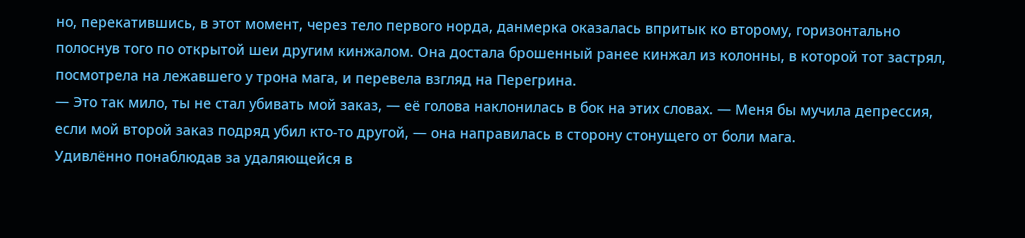но, перекатившись, в этот момент, через тело первого норда, данмерка оказалась впритык ко второму, горизонтально полоснув того по открытой шеи другим кинжалом. Она достала брошенный ранее кинжал из колонны, в которой тот застрял, посмотрела на лежавшего у трона мага, и перевела взгляд на Перегрина.
— Это так мило, ты не стал убивать мой заказ, — её голова наклонилась в бок на этих словах. — Меня бы мучила депрессия, если мой второй заказ подряд убил кто-то другой, — она направилась в сторону стонущего от боли мага.
Удивлённо понаблюдав за удаляющейся в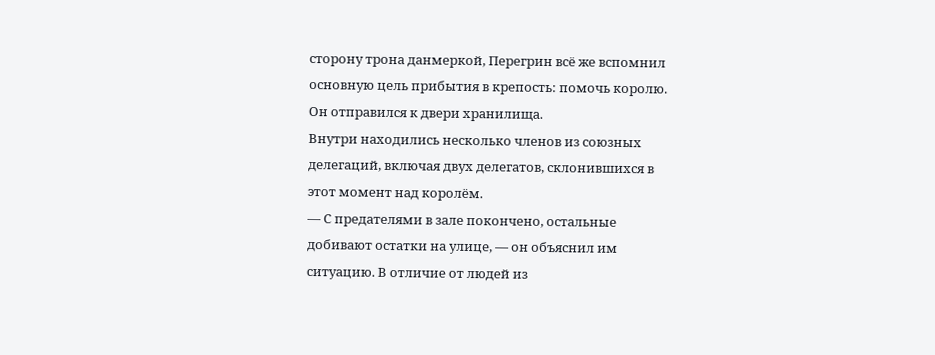сторону трона данмеркой, Перегрин всё же вспомнил основную цель прибытия в крепость: помочь королю. Он отправился к двери хранилища.
Внутри находились несколько членов из союзных делегаций, включая двух делегатов, склонившихся в этот момент над королём.
— С предателями в зале покончено, остальные добивают остатки на улице, — он объяснил им ситуацию. В отличие от людей из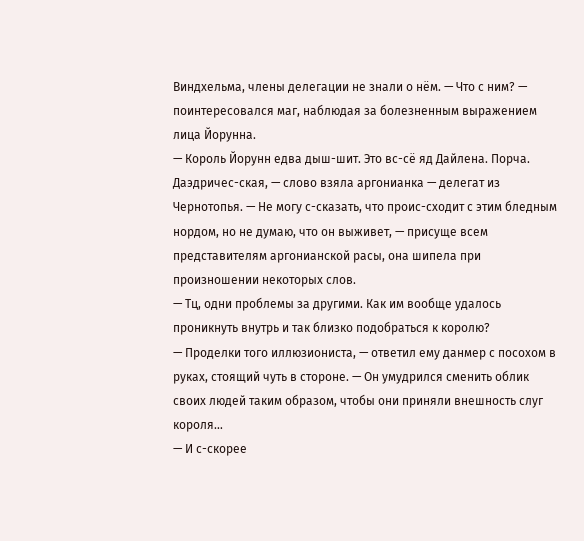Виндхельма, члены делегации не знали о нём. — Что с ним? — поинтересовался маг, наблюдая за болезненным выражением лица Йорунна.
— Король Йорунн едва дыш-шит. Это вс-сё яд Дайлена. Порча. Даэдричес-ская, — слово взяла аргонианка — делегат из Чернотопья. — Не могу с-сказать, что проис-сходит с этим бледным нордом, но не думаю, что он выживет, — присуще всем представителям аргонианской расы, она шипела при произношении некоторых слов.
— Тц, одни проблемы за другими. Как им вообще удалось проникнуть внутрь и так близко подобраться к королю?
— Проделки того иллюзиониста, — ответил ему данмер с посохом в руках, стоящий чуть в стороне. — Он умудрился сменить облик своих людей таким образом, чтобы они приняли внешность слуг короля…
— И с-скорее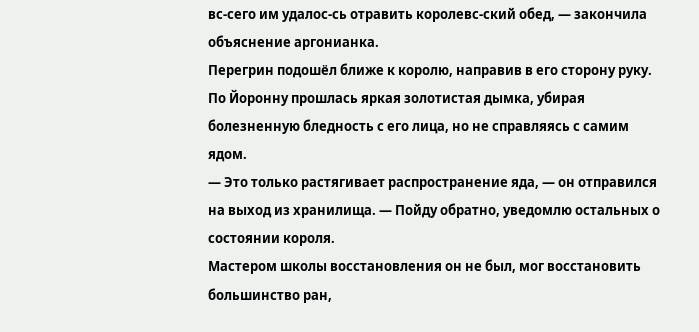вс-сего им удалос-сь отравить королевс-ский обед, — закончила объяснение аргонианка.
Перегрин подошёл ближе к королю, направив в его сторону руку. По Йоронну прошлась яркая золотистая дымка, убирая болезненную бледность с его лица, но не справляясь с самим ядом.
— Это только растягивает распространение яда, — он отправился на выход из хранилища. — Пойду обратно, уведомлю остальных о состоянии короля.
Мастером школы восстановления он не был, мог восстановить большинство ран,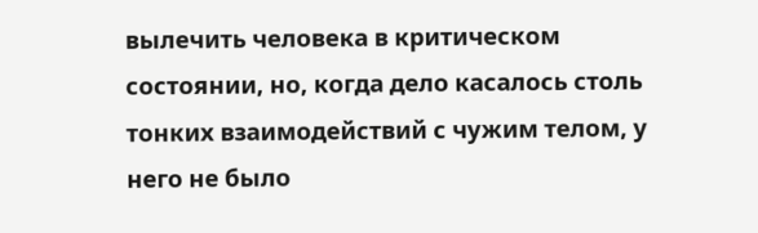вылечить человека в критическом состоянии, но, когда дело касалось столь тонких взаимодействий с чужим телом, у него не было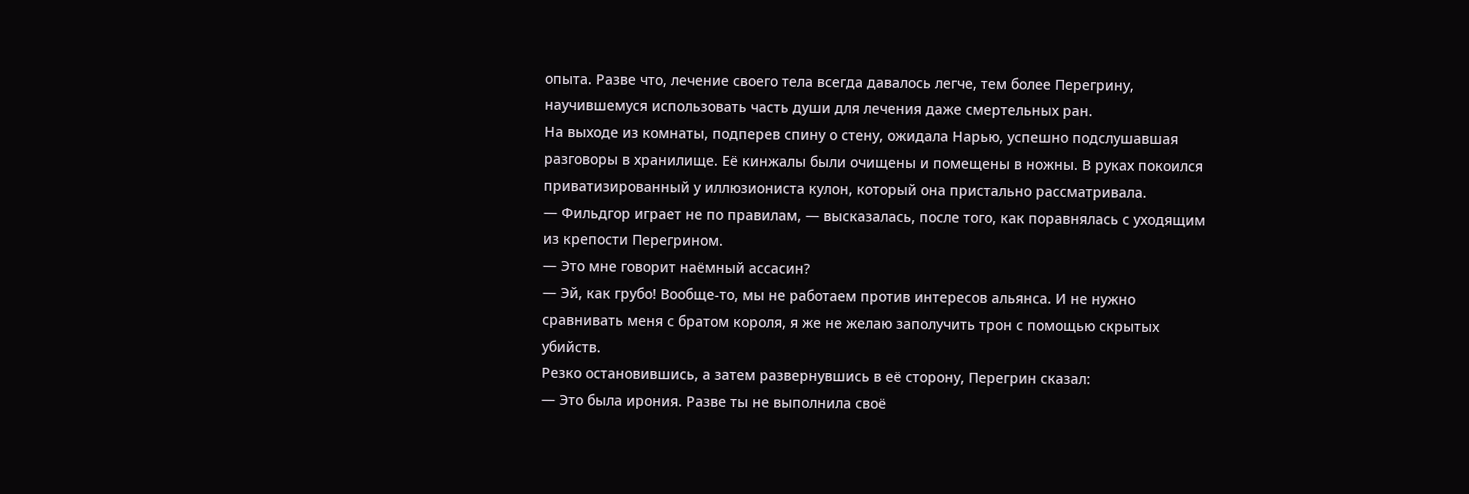опыта. Разве что, лечение своего тела всегда давалось легче, тем более Перегрину, научившемуся использовать часть души для лечения даже смертельных ран.
На выходе из комнаты, подперев спину о стену, ожидала Нарью, успешно подслушавшая разговоры в хранилище. Её кинжалы были очищены и помещены в ножны. В руках покоился приватизированный у иллюзиониста кулон, который она пристально рассматривала.
— Фильдгор играет не по правилам, — высказалась, после того, как поравнялась с уходящим из крепости Перегрином.
— Это мне говорит наёмный ассасин?
— Эй, как грубо! Вообще-то, мы не работаем против интересов альянса. И не нужно сравнивать меня с братом короля, я же не желаю заполучить трон с помощью скрытых убийств.
Резко остановившись, а затем развернувшись в её сторону, Перегрин сказал:
— Это была ирония. Разве ты не выполнила своё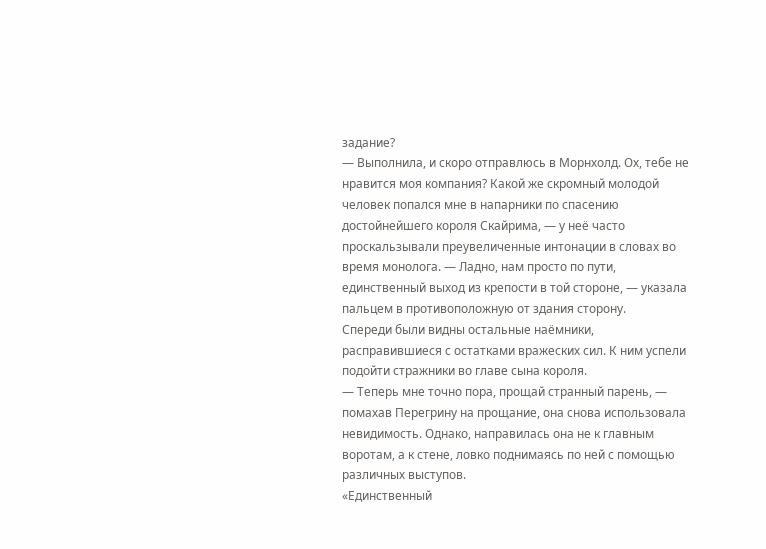задание?
— Выполнила, и скоро отправлюсь в Морнхолд. Ох, тебе не нравится моя компания? Какой же скромный молодой человек попался мне в напарники по спасению достойнейшего короля Скайрима, — у неё часто проскальзывали преувеличенные интонации в словах во время монолога. — Ладно, нам просто по пути, единственный выход из крепости в той стороне, — указала пальцем в противоположную от здания сторону.
Спереди были видны остальные наёмники, расправившиеся с остатками вражеских сил. К ним успели подойти стражники во главе сына короля.
— Теперь мне точно пора, прощай странный парень, — помахав Перегрину на прощание, она снова использовала невидимость. Однако, направилась она не к главным воротам, а к стене, ловко поднимаясь по ней с помощью различных выступов.
«Единственный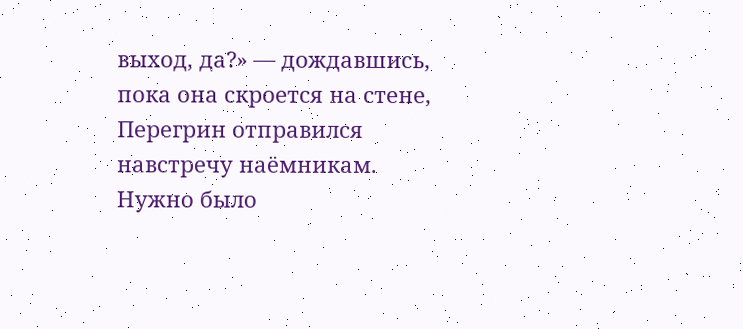выход, да?» — дождавшись, пока она скроется на стене, Перегрин отправился навстречу наёмникам. Нужно было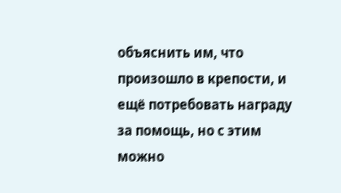объяснить им, что произошло в крепости, и ещё потребовать награду за помощь, но с этим можно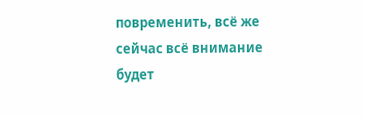повременить, всё же сейчас всё внимание будет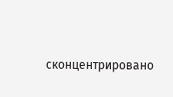сконцентрировано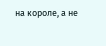на короле, а не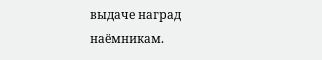выдаче наград наёмникам.